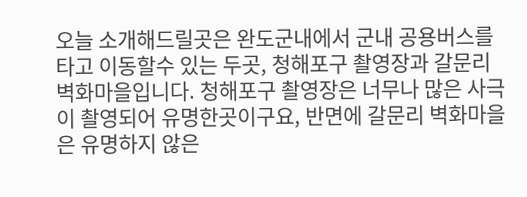오늘 소개해드릴곳은 완도군내에서 군내 공용버스를 타고 이동할수 있는 두곳, 청해포구 촬영장과 갈문리 벽화마을입니다. 청해포구 촬영장은 너무나 많은 사극이 촬영되어 유명한곳이구요, 반면에 갈문리 벽화마을은 유명하지 않은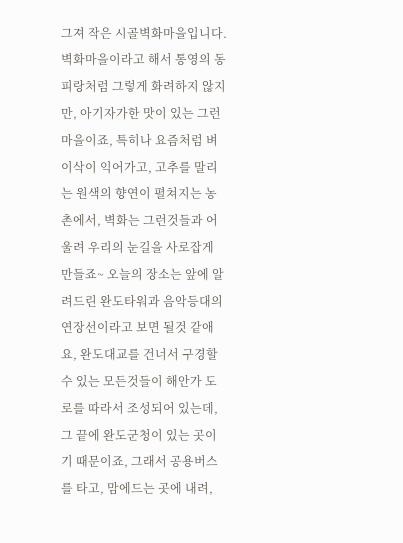그져 작은 시골벽화마을입니다. 벽화마을이라고 해서 통영의 동피랑처럼 그렇게 화려하지 않지만, 아기자가한 맛이 있는 그런 마을이죠, 특히나 요즘처럼 벼이삭이 익어가고, 고추를 말리는 원색의 향연이 펼쳐지는 농촌에서, 벽화는 그런것들과 어울려 우리의 눈길을 사로잡게 만들죠~ 오늘의 장소는 앞에 알려드린 완도타워과 음악등대의 연장선이라고 보면 될것 같애요, 완도대교를 건너서 구경할수 있는 모든것들이 해안가 도로를 따라서 조성되어 있는데, 그 끝에 완도군청이 있는 곳이기 때문이죠, 그래서 공용버스를 타고, 맘에드는 곳에 내려,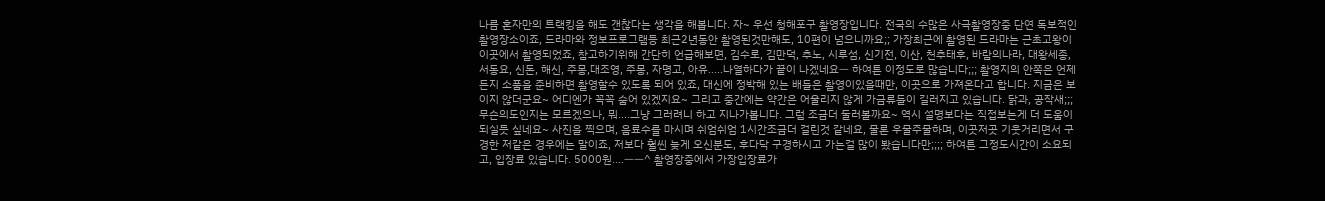나름 혼자만의 트랙킹을 해도 갠찮다는 생각을 해봅니다. 자~ 우선 청해포구 촬영장입니다. 전국의 수많은 사극촬영장중 단연 독보적인 촬영장소이죠, 드라마와 정보프로그램등 최근2년동안 촬영된것만해도, 10편이 넘으니까요;; 가장최근에 촬영된 드라마는 근초고왕이 이곳에서 촬영되었죠, 참고하기위해 간단히 언급해보면, 김수로, 김만덕, 추노, 시루섬, 신기전, 이산, 천추태후, 바람의나라, 대왕세종, 서동요, 신돈, 해신, 주몽,대조영, 주몽, 자명고, 아유.....나열하다가 끝이 나겠네요ㅡ 하여튼 이정도로 많습니다;;; 촬영지의 안쪽은 언제든지 소품을 준비하면 촬영할수 있도록 되어 있죠, 대신에 정박해 있는 배들은 촬영이있을때만, 이곳으로 가져온다고 합니다. 지금은 보이지 않더군요~ 어디엔가 꼭꼭 숨어 있겠지요~ 그리고 중간에는 약간은 어울리지 않게 가금류들이 길러지고 있습니다. 닭과, 공작새;;; 무슨의도인지는 모르겠으나, 뭐....그냥 그러려니 하고 지나가봅니다. 그럼 조금더 둘러볼까요~ 역시 설명보다는 직접보는게 더 도움이 되실듯 싶네요~ 사진을 찍으며, 음료수를 마시며 쉬엄쉬엄 1시간조금더 걸린것 같네요, 물론 우물주물하며, 이곳저곳 기웃거리면서 구경한 저같은 경우에는 말이죠, 저보다 훨씬 늦게 오신분도, 후다닥 구경하시고 가는걸 많이 봤습니다만;;;; 하여튼 그정도시간이 소요되고, 입장료 있습니다. 5000원....ㅡㅡ^ 촬영장중에서 가장입장료가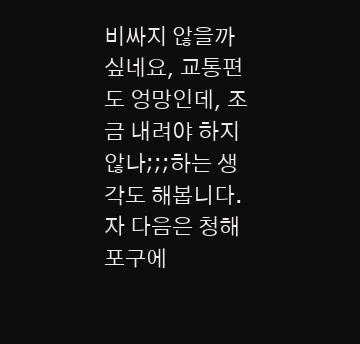비싸지 않을까 싶네요, 교통편도 엉망인데, 조금 내려야 하지 않나;;;하는 생각도 해봅니다. 자 다음은 청해포구에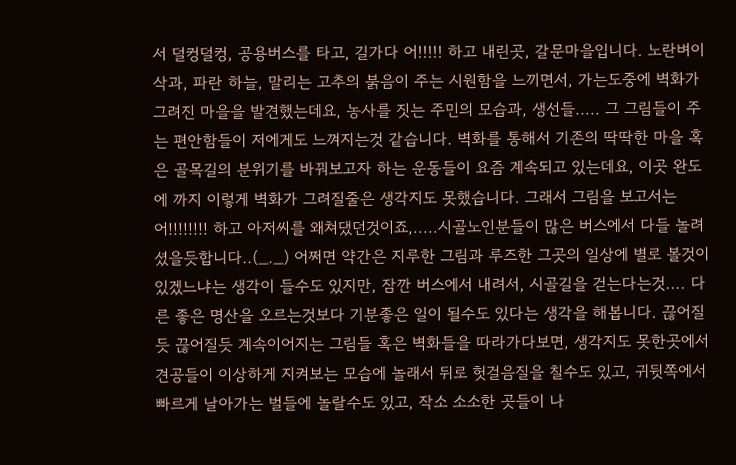서 덜컹덜컹, 공용버스를 타고, 길가다 어!!!!! 하고 내린곳, 갈문마을입니다. 노란벼이삭과, 파란 하늘, 말리는 고추의 붉음이 주는 시원함을 느끼면서, 가는도중에 벽화가 그려진 마을을 발견했는데요, 농사를 짓는 주민의 모습과, 생선들..... 그 그림들이 주는 편안함들이 저에게도 느껴지는것 같습니다. 벽화를 통해서 기존의 딱딱한 마을 혹은 골목길의 분위기를 바꿔보고자 하는 운동들이 요즘 계속되고 있는데요, 이곳 완도에 까지 이렇게 벽화가 그려질줄은 생각지도 못했습니다. 그래서 그림을 보고서는 어!!!!!!!! 하고 아저씨를 왜쳐댔던것이죠,.....시골노인분들이 많은 버스에서 다들 놀려셨을듯합니다..(_._) 어쩌면 약간은 지루한 그림과 루즈한 그곳의 일상에 별로 볼것이 있겠느냐는 생각이 들수도 있지만, 잠깐 버스에서 내려서, 시골길을 걷는다는것.... 다른 좋은 명산을 오르는것보다 기분좋은 일이 될수도 있다는 생각을 해봅니다. 끊어질듯 끊어질듯 계속이어지는 그림들 혹은 벽화들을 따라가다보면, 생각지도 못한곳에서 견공들이 이상하게 지켜보는 모습에 놀래서 뒤로 헛걸음질을 칠수도 있고, 귀뒷쪽에서 빠르게 날아가는 벌들에 놀랄수도 있고, 작소 소소한 곳들이 나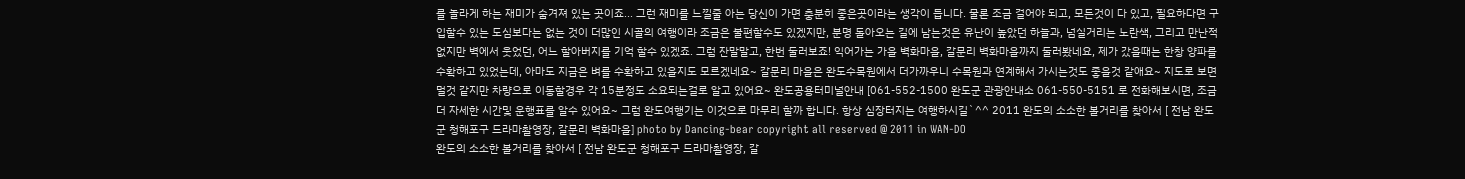를 놀라게 하는 재미가 숨겨져 있는 곳이죠... 그런 재미를 느낄줄 아는 당신이 가면 충분히 좋은곳이라는 생각이 듭니다. 물론 조금 걸어야 되고, 모든것이 다 있고, 필요하다면 구입할수 있는 도심보다는 없는 것이 더많인 시골의 여행이라 조금은 불편할수도 있겠지만, 분명 돌아오는 길에 남는것은 유난이 높았던 하늘과, 넘실거리는 노란색, 그리고 만난적 없지만 벽에서 웃었던, 어느 할아버지를 기억 할수 있겠죠. 그럼 잔말말고, 한번 둘러보죠! 익어가는 가을 벽화마을, 갈문리 벽화마을까지 둘러봤네요, 제가 갔을때는 한창 양파를 수확하고 있었는데, 아마도 지금은 벼를 수확하고 있을지도 모르겠네요~ 갈문리 마을은 완도수목원에서 더가까우니 수목원과 연계해서 가시는것도 좋을것 같애요~ 지도로 보면 멀것 같지만 차량으로 이동할경우 각 15분정도 소요되는걸로 알고 있어요~ 완도공용터미널안내 [061-552-1500 완도군 관광안내소 061-550-5151 로 전화해보시면, 조금더 자세한 시간및 운행표를 알수 있어요~ 그럼 완도여행기는 이것으로 마무리 할까 합니다. 항상 심장터지는 여행하시길`^^ 2011 완도의 소소한 볼거리를 찾아서 [ 전남 완도군 청해포구 드라마촬영장, 갈문리 벽화마을] photo by Dancing-bear copyright all reserved @ 2011 in WAN-DO
완도의 소소한 볼거리를 찾아서 [ 전남 완도군 청해포구 드라마촬영장, 갈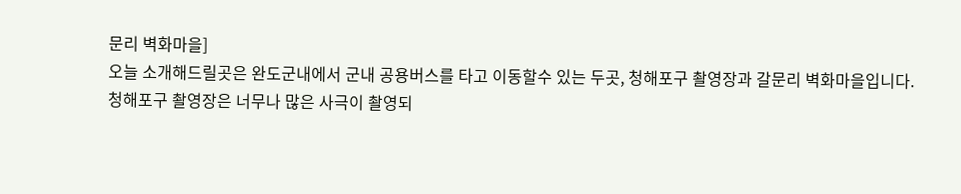문리 벽화마을]
오늘 소개해드릴곳은 완도군내에서 군내 공용버스를 타고 이동할수 있는 두곳, 청해포구 촬영장과 갈문리 벽화마을입니다.
청해포구 촬영장은 너무나 많은 사극이 촬영되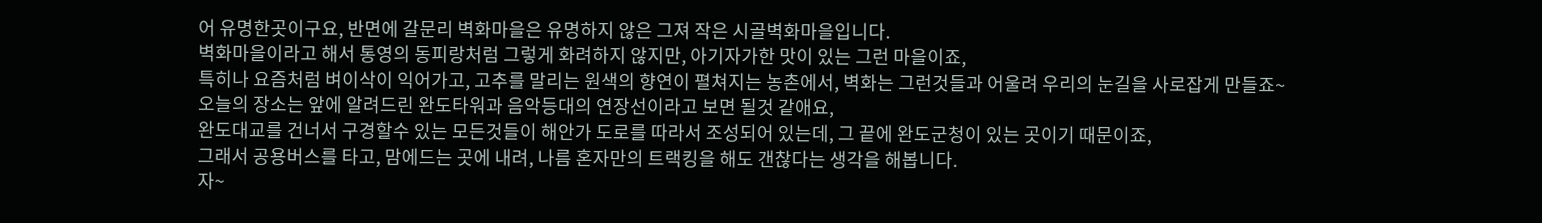어 유명한곳이구요, 반면에 갈문리 벽화마을은 유명하지 않은 그져 작은 시골벽화마을입니다.
벽화마을이라고 해서 통영의 동피랑처럼 그렇게 화려하지 않지만, 아기자가한 맛이 있는 그런 마을이죠,
특히나 요즘처럼 벼이삭이 익어가고, 고추를 말리는 원색의 향연이 펼쳐지는 농촌에서, 벽화는 그런것들과 어울려 우리의 눈길을 사로잡게 만들죠~
오늘의 장소는 앞에 알려드린 완도타워과 음악등대의 연장선이라고 보면 될것 같애요,
완도대교를 건너서 구경할수 있는 모든것들이 해안가 도로를 따라서 조성되어 있는데, 그 끝에 완도군청이 있는 곳이기 때문이죠,
그래서 공용버스를 타고, 맘에드는 곳에 내려, 나름 혼자만의 트랙킹을 해도 갠찮다는 생각을 해봅니다.
자~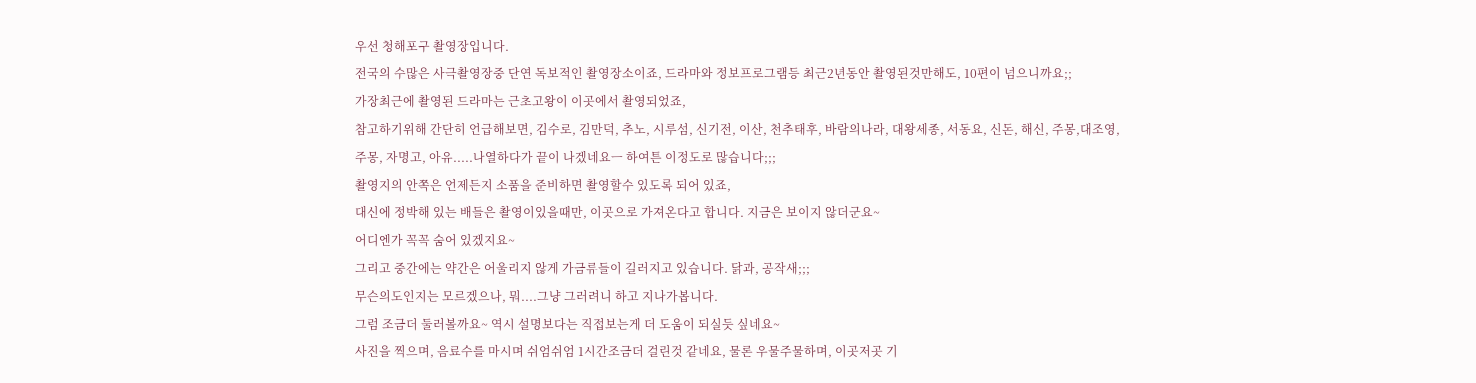우선 청해포구 촬영장입니다.
전국의 수많은 사극촬영장중 단연 독보적인 촬영장소이죠, 드라마와 정보프로그램등 최근2년동안 촬영된것만해도, 10편이 넘으니까요;;
가장최근에 촬영된 드라마는 근초고왕이 이곳에서 촬영되었죠,
참고하기위해 간단히 언급해보면, 김수로, 김만덕, 추노, 시루섬, 신기전, 이산, 천추태후, 바람의나라, 대왕세종, 서동요, 신돈, 해신, 주몽,대조영,
주몽, 자명고, 아유.....나열하다가 끝이 나겠네요ㅡ 하여튼 이정도로 많습니다;;;
촬영지의 안쪽은 언제든지 소품을 준비하면 촬영할수 있도록 되어 있죠,
대신에 정박해 있는 배들은 촬영이있을때만, 이곳으로 가져온다고 합니다. 지금은 보이지 않더군요~
어디엔가 꼭꼭 숨어 있겠지요~
그리고 중간에는 약간은 어울리지 않게 가금류들이 길러지고 있습니다. 닭과, 공작새;;;
무슨의도인지는 모르겠으나, 뭐....그냥 그러려니 하고 지나가봅니다.
그럼 조금더 둘러볼까요~ 역시 설명보다는 직접보는게 더 도움이 되실듯 싶네요~
사진을 찍으며, 음료수를 마시며 쉬엄쉬엄 1시간조금더 걸린것 같네요, 물론 우물주물하며, 이곳저곳 기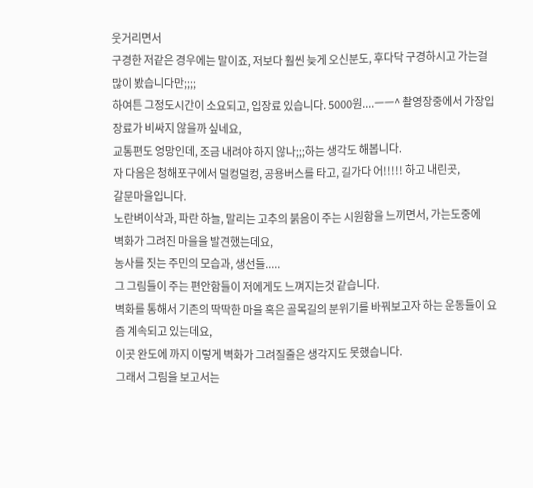웃거리면서
구경한 저같은 경우에는 말이죠, 저보다 훨씬 늦게 오신분도, 후다닥 구경하시고 가는걸 많이 봤습니다만;;;;
하여튼 그정도시간이 소요되고, 입장료 있습니다. 5000원....ㅡㅡ^ 촬영장중에서 가장입장료가 비싸지 않을까 싶네요,
교통편도 엉망인데, 조금 내려야 하지 않나;;;하는 생각도 해봅니다.
자 다음은 청해포구에서 덜컹덜컹, 공용버스를 타고, 길가다 어!!!!! 하고 내린곳,
갈문마을입니다.
노란벼이삭과, 파란 하늘, 말리는 고추의 붉음이 주는 시원함을 느끼면서, 가는도중에
벽화가 그려진 마을을 발견했는데요,
농사를 짓는 주민의 모습과, 생선들.....
그 그림들이 주는 편안함들이 저에게도 느껴지는것 같습니다.
벽화를 통해서 기존의 딱딱한 마을 혹은 골목길의 분위기를 바꿔보고자 하는 운동들이 요즘 계속되고 있는데요,
이곳 완도에 까지 이렇게 벽화가 그려질줄은 생각지도 못했습니다.
그래서 그림을 보고서는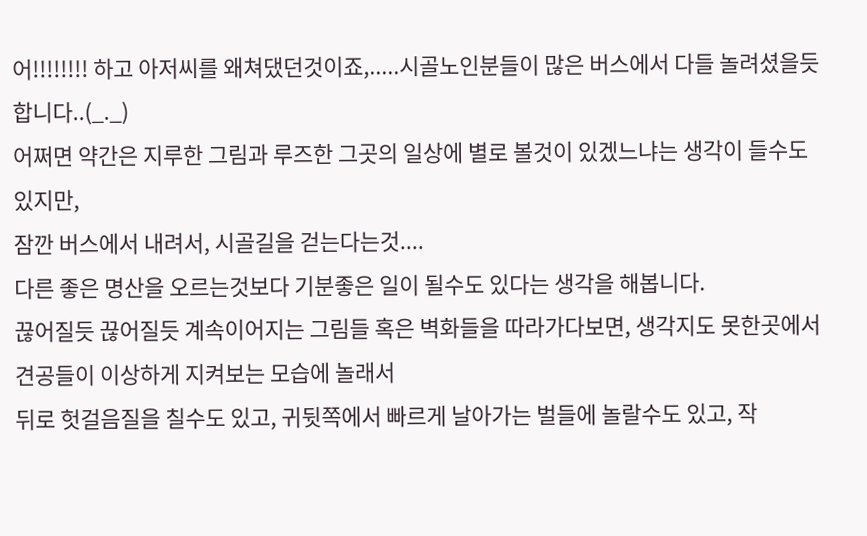어!!!!!!!! 하고 아저씨를 왜쳐댔던것이죠,.....시골노인분들이 많은 버스에서 다들 놀려셨을듯합니다..(_._)
어쩌면 약간은 지루한 그림과 루즈한 그곳의 일상에 별로 볼것이 있겠느냐는 생각이 들수도 있지만,
잠깐 버스에서 내려서, 시골길을 걷는다는것....
다른 좋은 명산을 오르는것보다 기분좋은 일이 될수도 있다는 생각을 해봅니다.
끊어질듯 끊어질듯 계속이어지는 그림들 혹은 벽화들을 따라가다보면, 생각지도 못한곳에서 견공들이 이상하게 지켜보는 모습에 놀래서
뒤로 헛걸음질을 칠수도 있고, 귀뒷쪽에서 빠르게 날아가는 벌들에 놀랄수도 있고, 작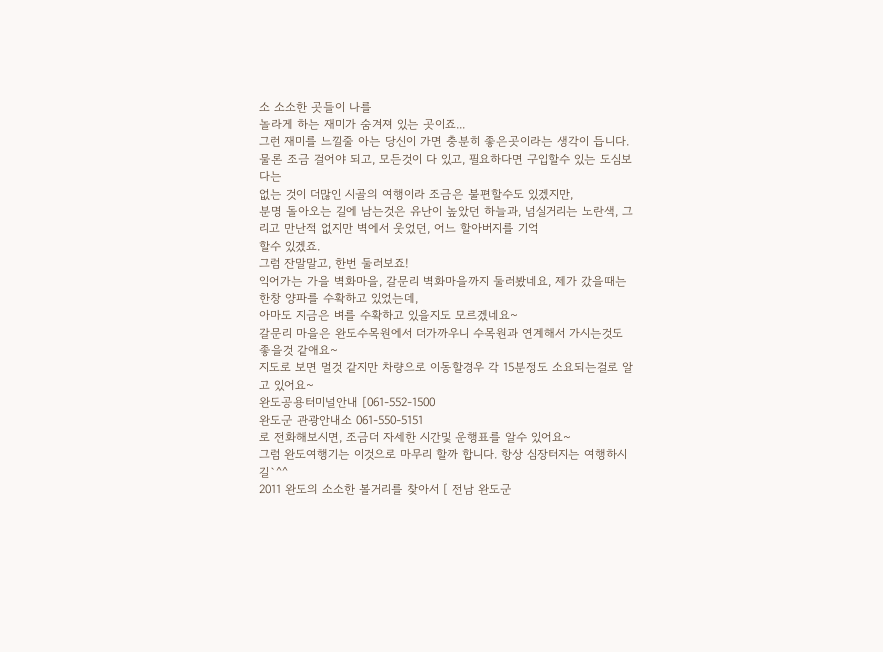소 소소한 곳들이 나를
놀라게 하는 재미가 숨겨져 있는 곳이죠...
그런 재미를 느낄줄 아는 당신이 가면 충분히 좋은곳이라는 생각이 듭니다.
물론 조금 걸어야 되고, 모든것이 다 있고, 필요하다면 구입할수 있는 도심보다는
없는 것이 더많인 시골의 여행이라 조금은 불편할수도 있겠지만,
분명 돌아오는 길에 남는것은 유난이 높았던 하늘과, 넘실거리는 노란색, 그리고 만난적 없지만 벽에서 웃었던, 어느 할아버지를 기억
할수 있겠죠.
그럼 잔말말고, 한번 둘러보죠!
익어가는 가을 벽화마을, 갈문리 벽화마을까지 둘러봤네요, 제가 갔을때는 한창 양파를 수확하고 있었는데,
아마도 지금은 벼를 수확하고 있을지도 모르겠네요~
갈문리 마을은 완도수목원에서 더가까우니 수목원과 연계해서 가시는것도 좋을것 같애요~
지도로 보면 멀것 같지만 차량으로 이동할경우 각 15분정도 소요되는걸로 알고 있어요~
완도공용터미널안내 [061-552-1500
완도군 관광안내소 061-550-5151
로 전화해보시면, 조금더 자세한 시간및 운행표를 알수 있어요~
그럼 완도여행기는 이것으로 마무리 할까 합니다. 항상 심장터지는 여행하시길`^^
2011 완도의 소소한 볼거리를 찾아서 [ 전남 완도군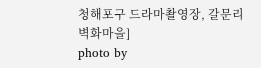청해포구 드라마촬영장, 갈문리 벽화마을]
photo by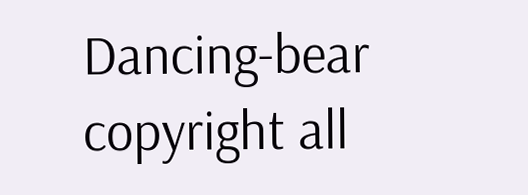Dancing-bear
copyright all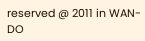reserved @ 2011 in WAN-DO